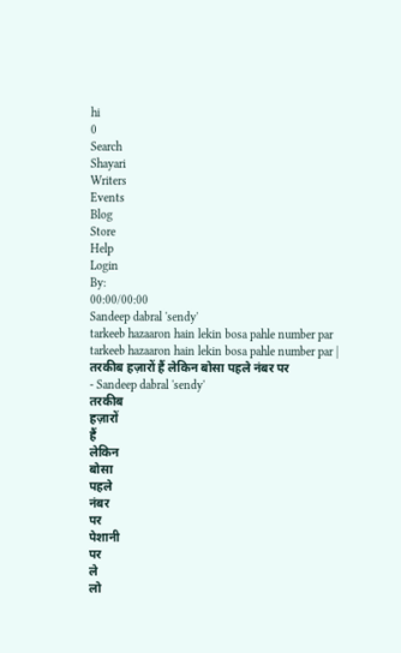hi
0
Search
Shayari
Writers
Events
Blog
Store
Help
Login
By:
00:00/00:00
Sandeep dabral 'sendy'
tarkeeb hazaaron hain lekin bosa pahle number par
tarkeeb hazaaron hain lekin bosa pahle number par | तरकीब हज़ारों हैं लेकिन बोसा पहले नंबर पर
- Sandeep dabral 'sendy'
तरकीब
हज़ारों
हैं
लेकिन
बोसा
पहले
नंबर
पर
पेशानी
पर
ले
लो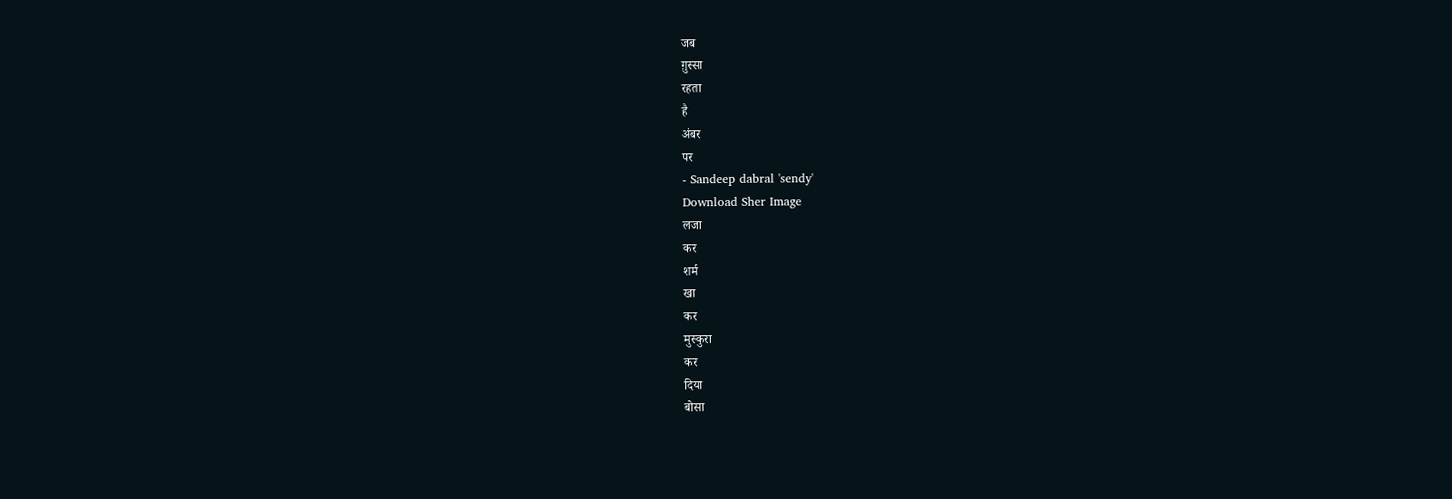जब
ग़ुस्सा
रहता
है
अंबर
पर
- Sandeep dabral 'sendy'
Download Sher Image
लजा
कर
शर्म
खा
कर
मुस्कुरा
कर
दिया
बोसा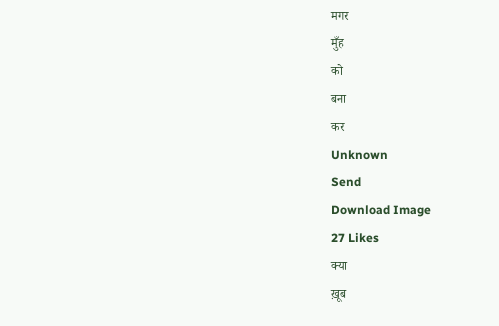मगर
मुँह
को
बना
कर
Unknown
Send
Download Image
27 Likes
क्या
ख़ूब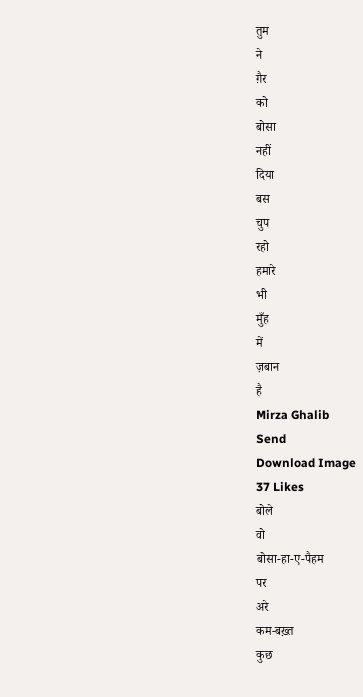तुम
ने
ग़ैर
को
बोसा
नहीं
दिया
बस
चुप
रहो
हमारे
भी
मुँह
में
ज़बान
है
Mirza Ghalib
Send
Download Image
37 Likes
बोले
वो
बोसा-हा-ए-पैहम
पर
अरे
कम-बख़्त
कुछ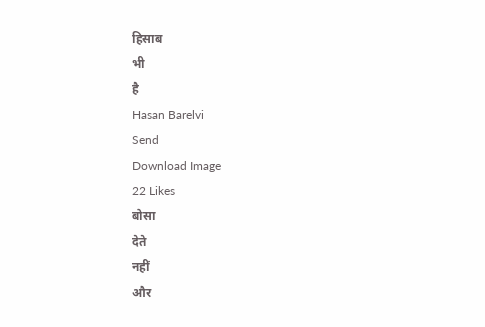हिसाब
भी
है
Hasan Barelvi
Send
Download Image
22 Likes
बोसा
देते
नहीं
और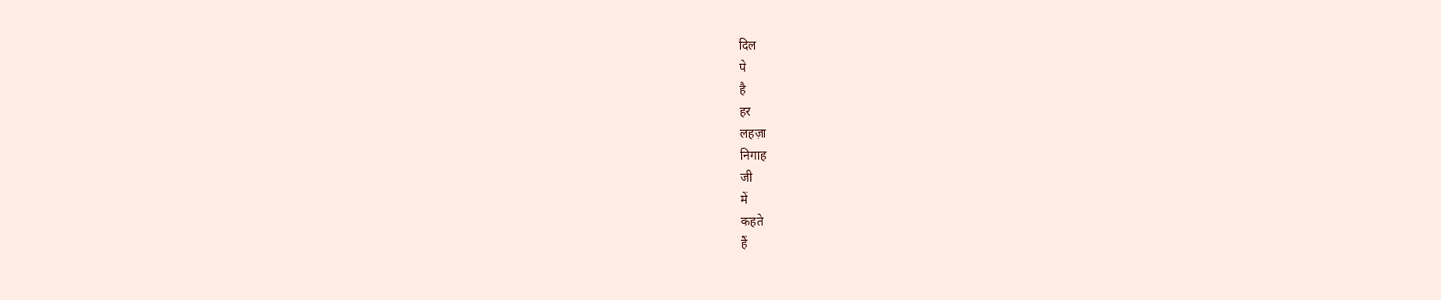दिल
पे
है
हर
लहज़ा
निगाह
जी
में
कहते
हैं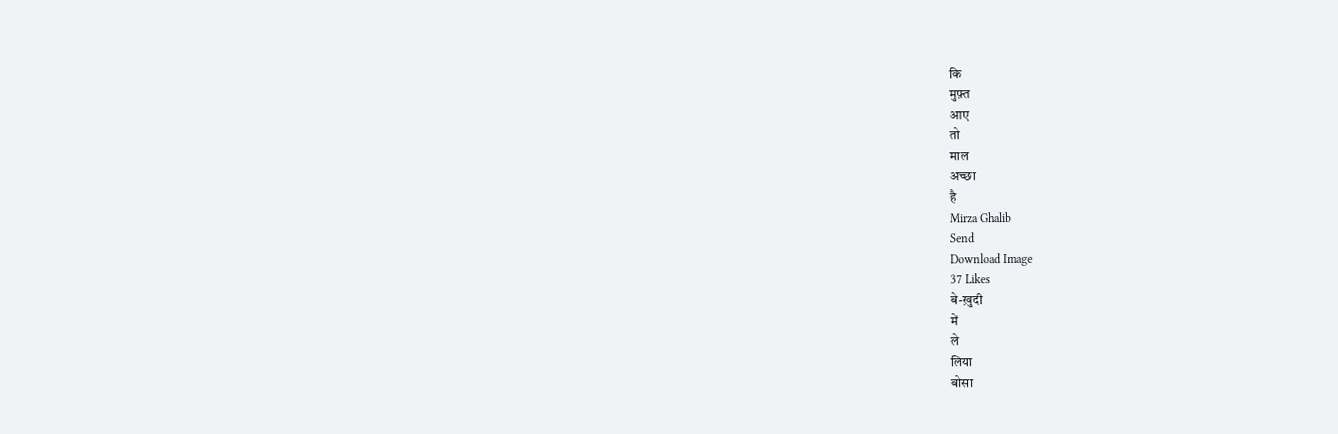कि
मुफ़्त
आए
तो
माल
अच्छा
है
Mirza Ghalib
Send
Download Image
37 Likes
बे-ख़ुदी
में
ले
लिया
बोसा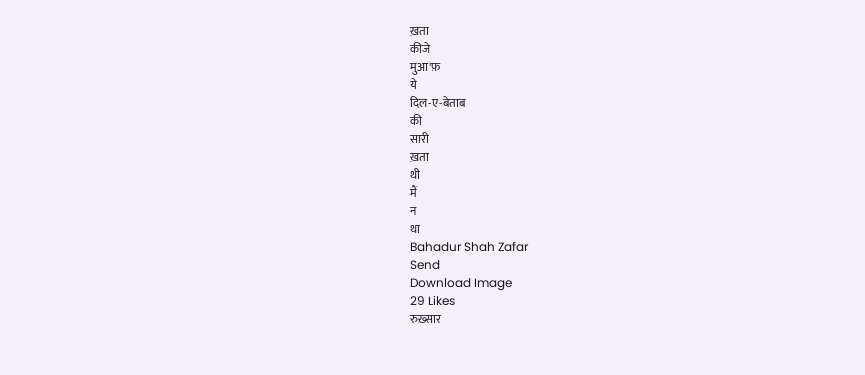ख़ता
कीजे
मुआ'फ़
ये
दिल-ए-बेताब
की
सारी
ख़ता
थी
मैं
न
था
Bahadur Shah Zafar
Send
Download Image
29 Likes
रुख़्सार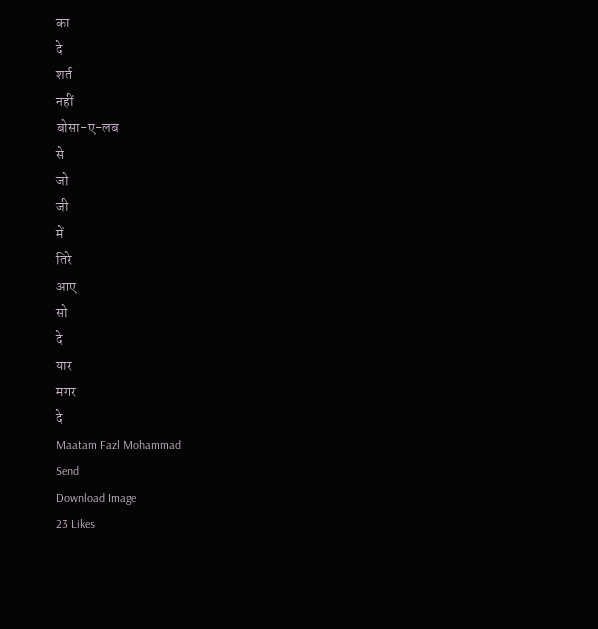का
दे
शर्त
नहीं
बोसा-ए-लब
से
जो
जी
में
तिरे
आए
सो
दे
यार
मगर
दे
Maatam Fazl Mohammad
Send
Download Image
23 Likes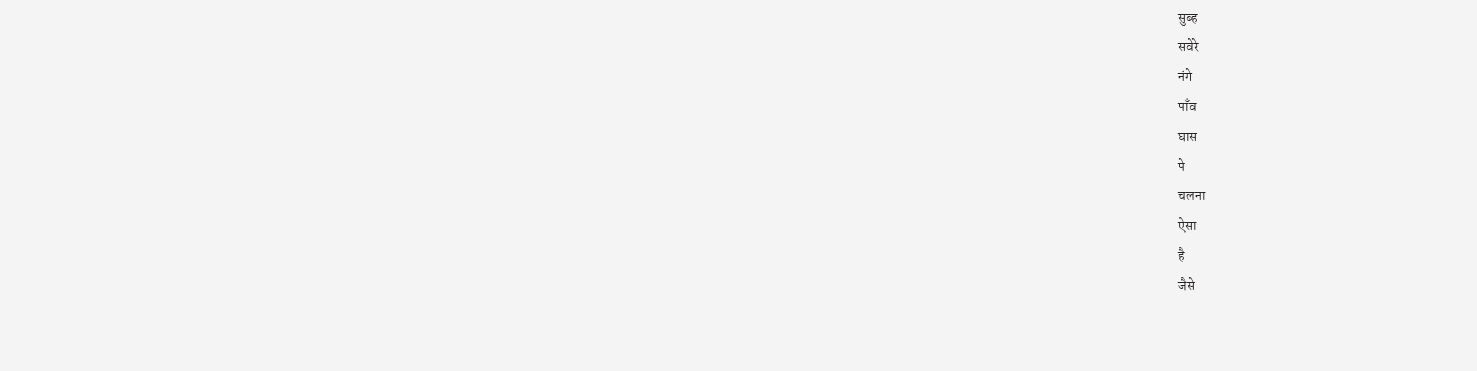सुब्ह
सवेरे
नंगे
पाँव
घास
पे
चलना
ऐसा
है
जैसे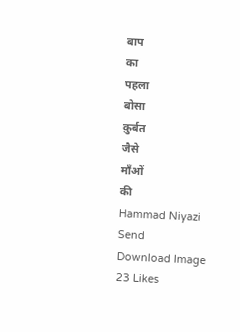बाप
का
पहला
बोसा
क़ुर्बत
जैसे
माँओं
की
Hammad Niyazi
Send
Download Image
23 Likes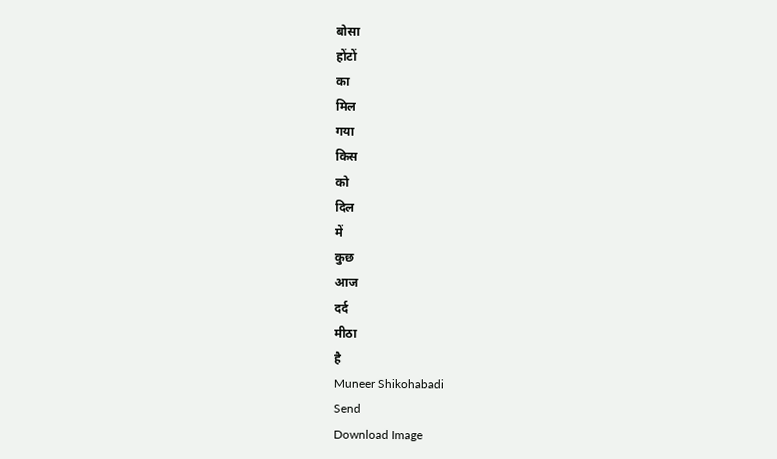बोसा
होंटों
का
मिल
गया
किस
को
दिल
में
कुछ
आज
दर्द
मीठा
है
Muneer Shikohabadi
Send
Download Image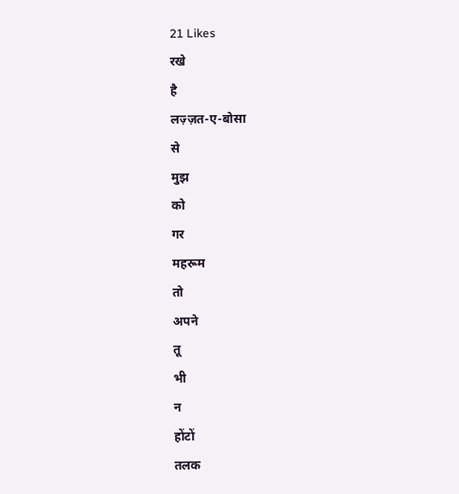21 Likes
रखे
है
लज़्ज़त-ए-बोसा
से
मुझ
को
गर
महरूम
तो
अपने
तू
भी
न
होंटों
तलक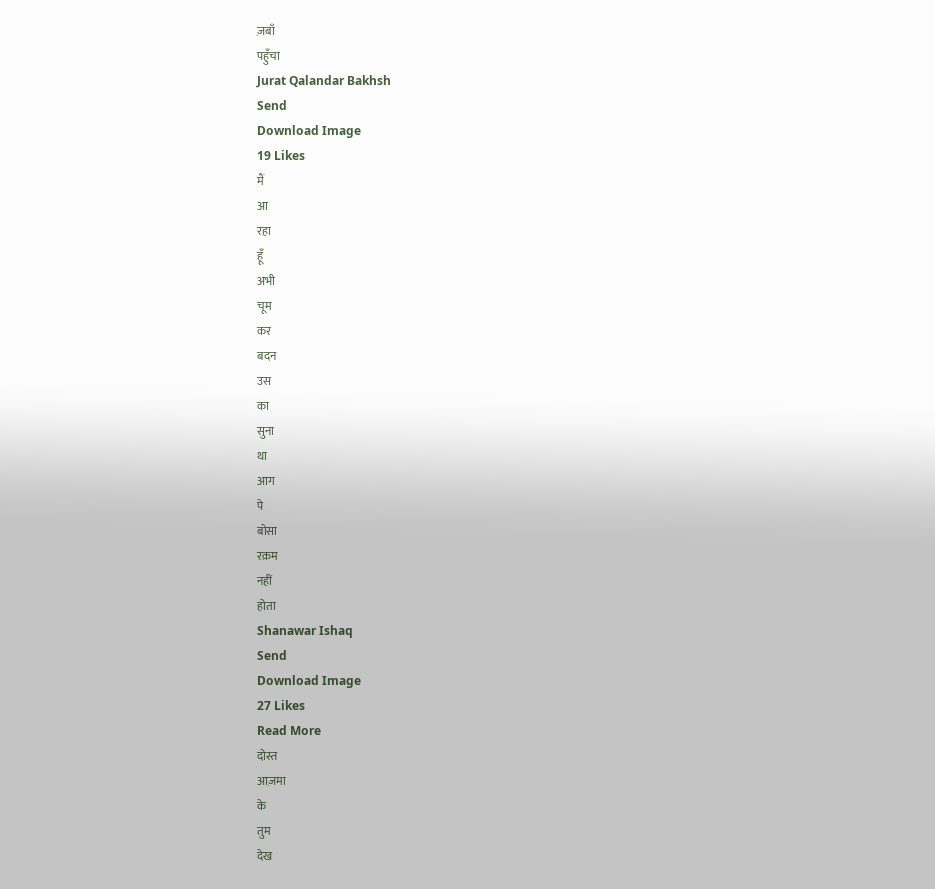ज़बाँ
पहुँचा
Jurat Qalandar Bakhsh
Send
Download Image
19 Likes
मैं
आ
रहा
हूँ
अभी
चूम
कर
बदन
उस
का
सुना
था
आग
पे
बोसा
रक़म
नहीं
होता
Shanawar Ishaq
Send
Download Image
27 Likes
Read More
दोस्त
आज़मा
के
तुम
देख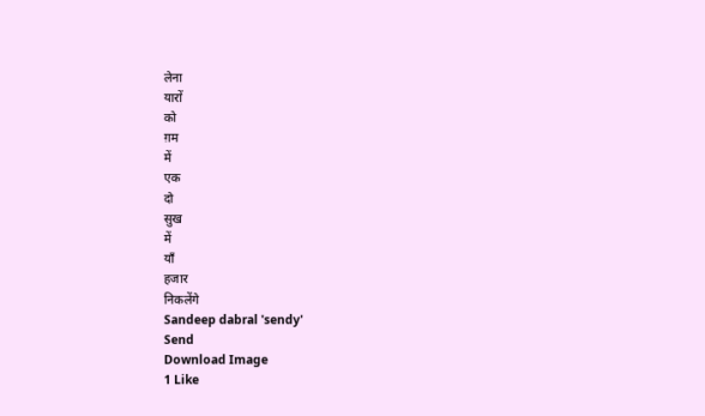लेना
यारों
को
ग़म
में
एक
दो
सुख
में
याँ
हजार
निकलेंगे
Sandeep dabral 'sendy'
Send
Download Image
1 Like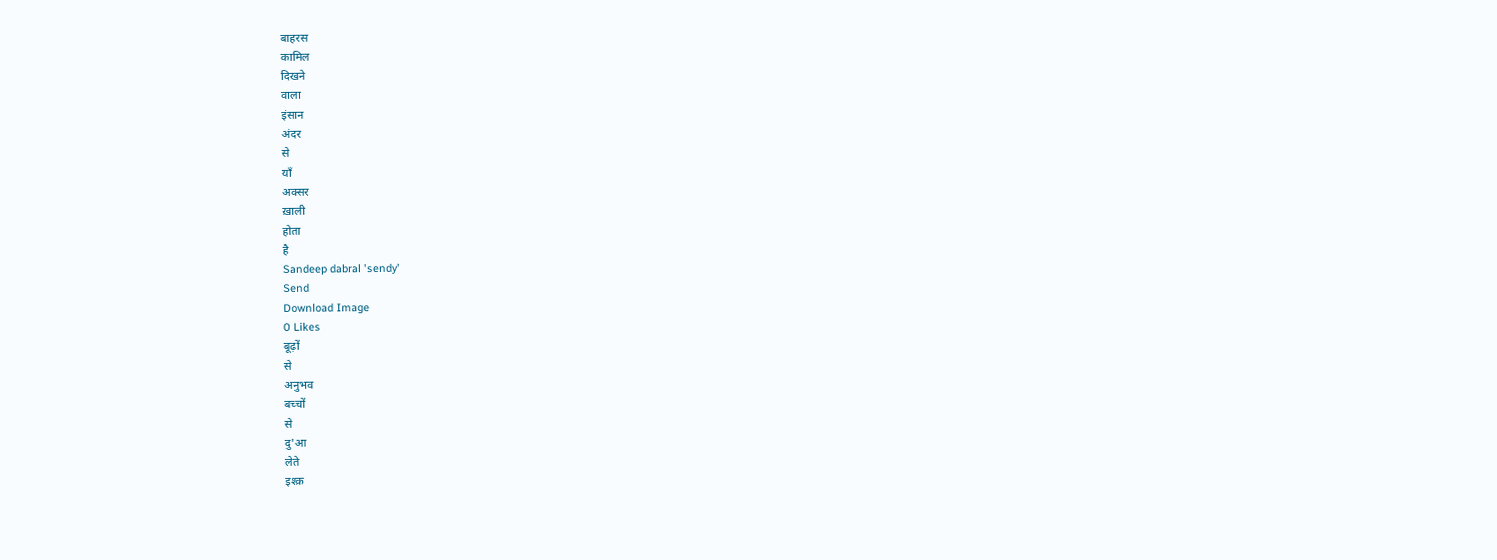बाहरस
कामिल
दिखने
वाला
इंसान
अंदर
से
याँ
अक्सर
ख़ाली
होता
है
Sandeep dabral 'sendy'
Send
Download Image
0 Likes
बूढ़ों
से
अनुभव
बच्चों
से
दु'आ
लेते
इश्क़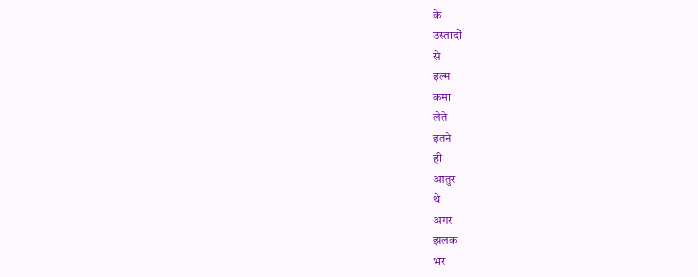के
उस्तादों
से
इल्म
कमा
लेते
इतने
ही
आतुर
थे
अगर
झलक
भर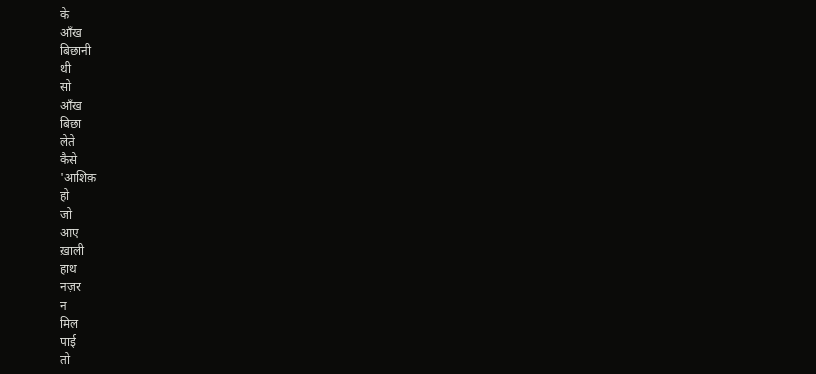के
आँख
बिछानी
थी
सो
आँख
बिछा
लेते
कैसे
'आशिक़
हो
जो
आए
ख़ाली
हाथ
नज़र
न
मिल
पाई
तो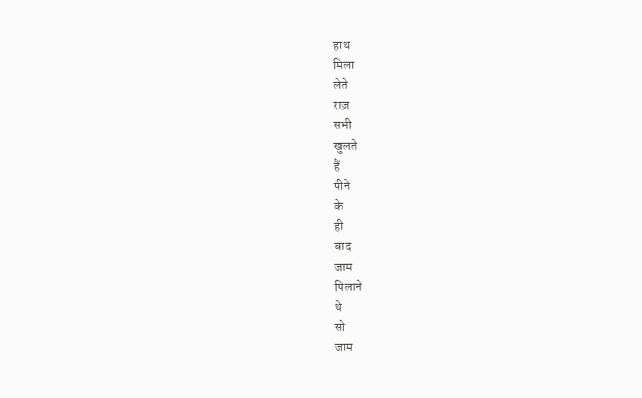हाथ
मिला
लेते
राज़
सभी
खुलते
हैं
पीने
के
ही
बाद
जाम
पिलाने
थे
सो
जाम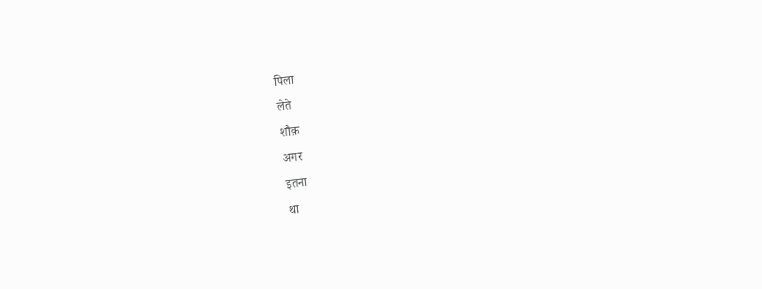पिला
लेते
शौक़
अगर
इतना
था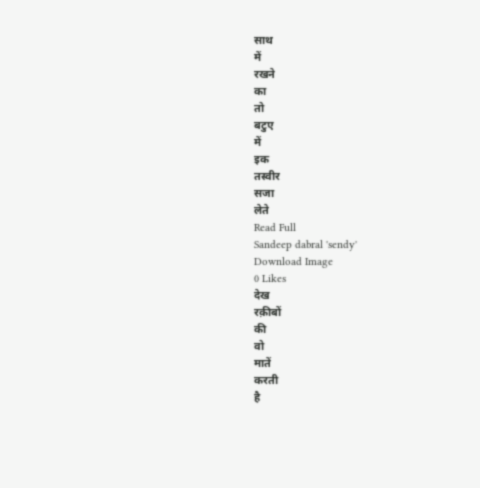साथ
में
रखने
का
तो
बटुए
में
इक
तस्वीर
सजा
लेते
Read Full
Sandeep dabral 'sendy'
Download Image
0 Likes
देख
रक़ीबों
की
वो
मातें
करती
है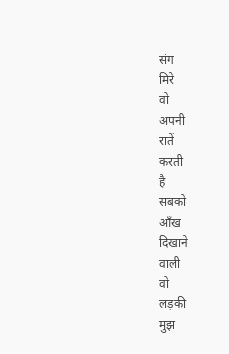संग
मिरे
वो
अपनी
रातें
करती
है
सबको
आँख
दिखाने
वाली
वो
लड़की
मुझ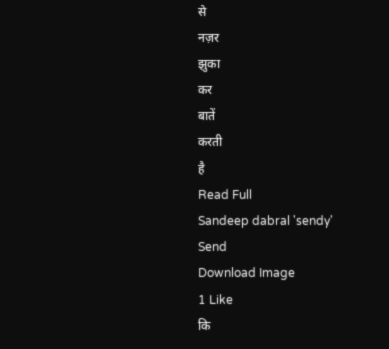से
नज़र
झुका
कर
बातें
करती
है
Read Full
Sandeep dabral 'sendy'
Send
Download Image
1 Like
कि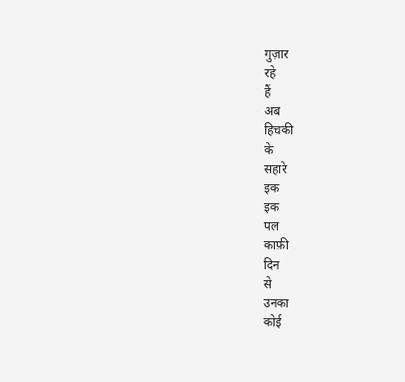गुज़ार
रहे
हैं
अब
हिचकी
के
सहारे
इक
इक
पल
काफ़ी
दिन
से
उनका
कोई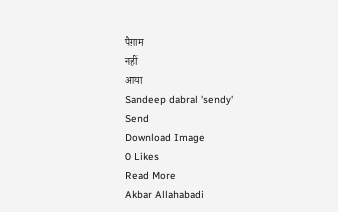पैग़ाम
नहीं
आया
Sandeep dabral 'sendy'
Send
Download Image
0 Likes
Read More
Akbar Allahabadi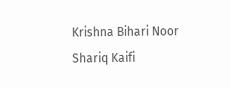Krishna Bihari Noor
Shariq Kaifi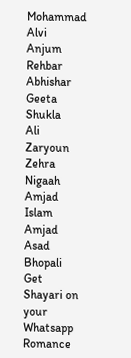Mohammad Alvi
Anjum Rehbar
Abhishar Geeta Shukla
Ali Zaryoun
Zehra Nigaah
Amjad Islam Amjad
Asad Bhopali
Get Shayari on your Whatsapp
Romance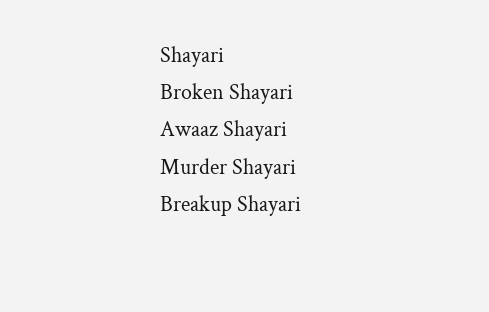Shayari
Broken Shayari
Awaaz Shayari
Murder Shayari
Breakup Shayari